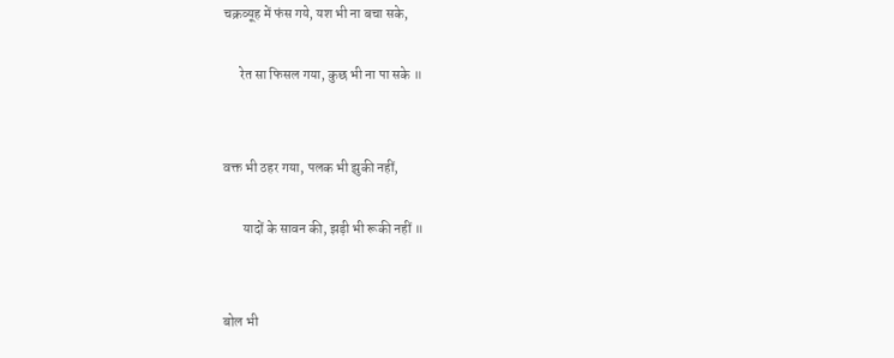चक्रव्यूह में फंस गये, यश भी ना बचा सके,

      रेत सा फिसल गया, कुछ भी ना पा सके ॥


वक्त भी ठहर गया, पलक भी झुकी नहीं,

       यादों के सावन की, झड़ी भी रूकी नहीं ॥


बोल भी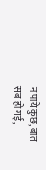न पाये कुछ, बात सब हो गई,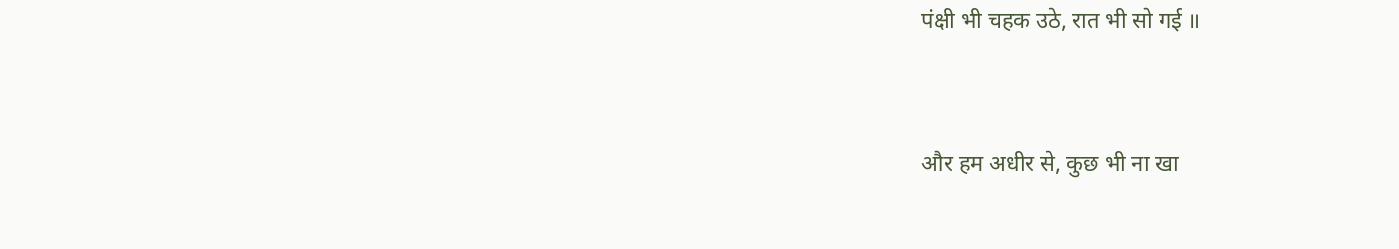पंक्षी भी चहक उठे, रात भी सो गई ॥


और हम अधीर से, कुछ भी ना खा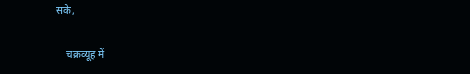सके,

    चक्रव्यूह में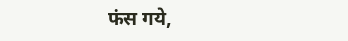फंस गये,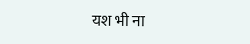यश भी ना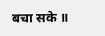बचा सके ॥